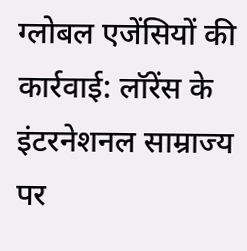ग्लोबल एजेंसियों की कार्रवाई: लॉरेंस के इंटरनेशनल साम्राज्य पर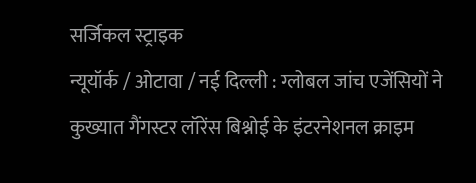सर्जिकल स्ट्राइक
न्यूयॉर्क / ओटावा / नई दिल्ली : ग्लोबल जांच एजेंसियों ने कुख्यात गैंगस्टर लॉरेंस बिश्नोई के इंटरनेशनल क्राइम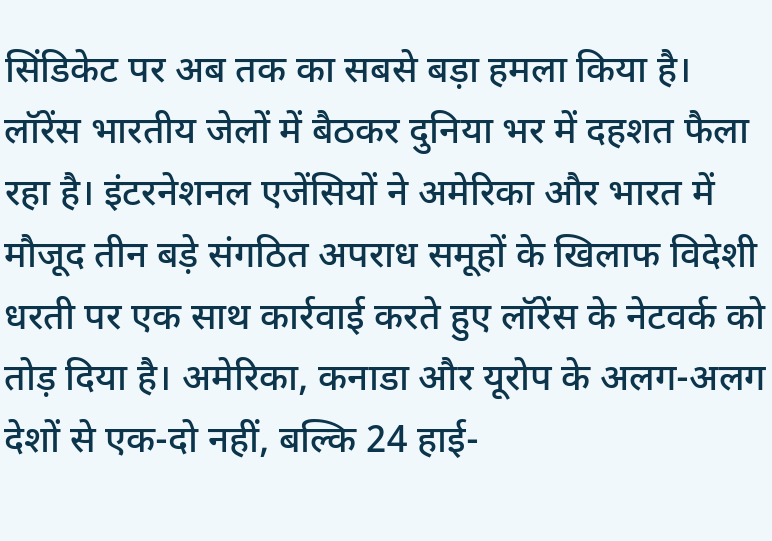सिंडिकेट पर अब तक का सबसे बड़ा हमला किया है। लॉरेंस भारतीय जेलों में बैठकर दुनिया भर में दहशत फैला रहा है। इंटरनेशनल एजेंसियों ने अमेरिका और भारत में मौजूद तीन बड़े संगठित अपराध समूहों के खिलाफ विदेशी धरती पर एक साथ कार्रवाई करते हुए लॉरेंस के नेटवर्क को तोड़ दिया है। अमेरिका, कनाडा और यूरोप के अलग-अलग देशों से एक-दो नहीं, बल्कि 24 हाई-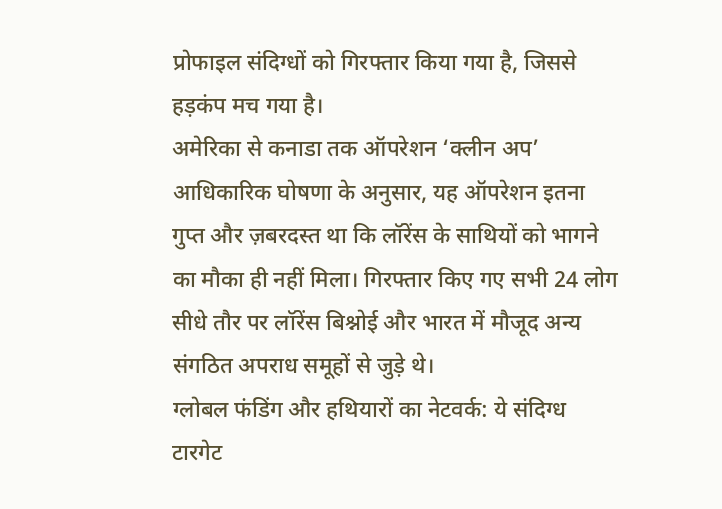प्रोफाइल संदिग्धों को गिरफ्तार किया गया है, जिससे हड़कंप मच गया है।
अमेरिका से कनाडा तक ऑपरेशन ‘क्लीन अप’
आधिकारिक घोषणा के अनुसार, यह ऑपरेशन इतना गुप्त और ज़बरदस्त था कि लॉरेंस के साथियों को भागने का मौका ही नहीं मिला। गिरफ्तार किए गए सभी 24 लोग सीधे तौर पर लॉरेंस बिश्नोई और भारत में मौजूद अन्य संगठित अपराध समूहों से जुड़े थे।
ग्लोबल फंडिंग और हथियारों का नेटवर्क: ये संदिग्ध टारगेट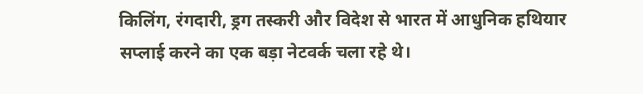किलिंग, रंगदारी, ड्रग तस्करी और विदेश से भारत में आधुनिक हथियार सप्लाई करने का एक बड़ा नेटवर्क चला रहे थे।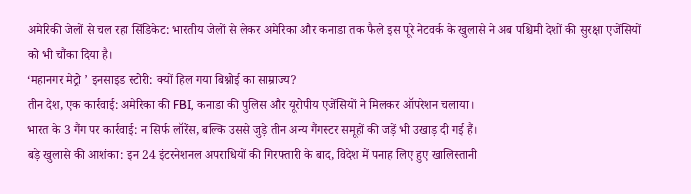अमेरिकी जेलों से चल रहा सिंडिकेट: भारतीय जेलों से लेकर अमेरिका और कनाडा तक फैले इस पूरे नेटवर्क के खुलासे ने अब पश्चिमी देशों की सुरक्षा एजेंसियों को भी चौंका दिया है।
‘महानगर मेट्रो ’ इनसाइड स्टोरी: क्यों हिल गया बिश्नोई का साम्राज्य?
तीन देश, एक कार्रवाई: अमेरिका की FBI, कनाडा की पुलिस और यूरोपीय एजेंसियों ने मिलकर ऑपरेशन चलाया।
भारत के 3 गैंग पर कार्रवाई: न सिर्फ लॉरेंस, बल्कि उससे जुड़े तीन अन्य गैंगस्टर समूहों की जड़ें भी उखाड़ दी गई हैं।
बड़े खुलासे की आशंका: इन 24 इंटरनेशनल अपराधियों की गिरफ्तारी के बाद, विदेश में पनाह लिए हुए खालिस्तानी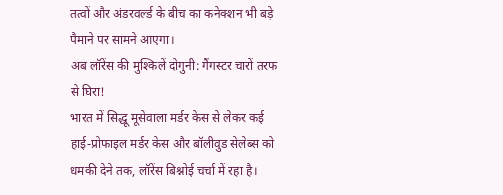तत्वों और अंडरवर्ल्ड के बीच का कनेक्शन भी बड़े पैमाने पर सामने आएगा।
अब लॉरेंस की मुश्किलें दोगुनी: गैंगस्टर चारों तरफ से घिरा!
भारत में सिद्धू मूसेवाला मर्डर केस से लेकर कई हाई-प्रोफाइल मर्डर केस और बॉलीवुड सेलेब्स को धमकी देने तक, लॉरेंस बिश्नोई चर्चा में रहा है।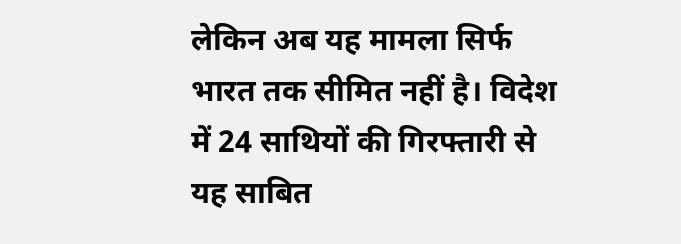लेकिन अब यह मामला सिर्फ भारत तक सीमित नहीं है। विदेश में 24 साथियों की गिरफ्तारी से यह साबित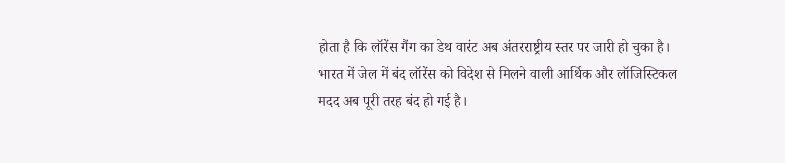होता है कि लॉरेंस गैंग का डेथ वारंट अब अंतरराष्ट्रीय स्तर पर जारी हो चुका है। भारत में जेल में बंद लॉरेंस को विदेश से मिलने वाली आर्थिक और लॉजिस्टिकल मदद अब पूरी तरह बंद हो गई है।